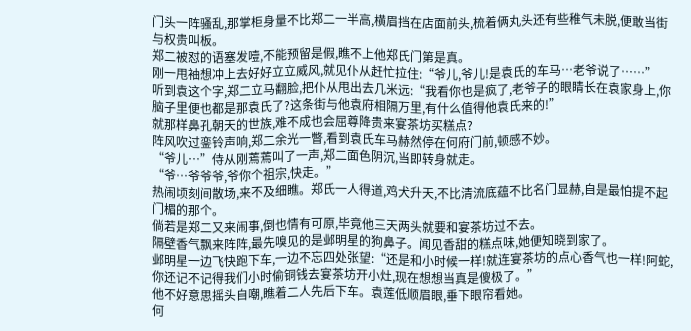门头一阵骚乱,那掌柜身量不比郑二一半高,横眉挡在店面前头,梳着俩丸头还有些稚气未脱,便敢当街与权贵叫板。
郑二被怼的语塞发噎,不能预留是假,瞧不上他郑氏门第是真。
刚一甩袖想冲上去好好立立威风,就见仆从赶忙拉住:“爷儿,爷儿!是袁氏的车马…老爷说了……”
听到袁这个字,郑二立马翻脸,把仆从甩出去几米远:“我看你也是疯了,老爷子的眼睛长在袁家身上,你脑子里便也都是那袁氏了?这条街与他袁府相隔万里,有什么值得他袁氏来的!”
就那样鼻孔朝天的世族,难不成也会屈尊降贵来宴茶坊买糕点?
阵风吹过銮铃声响,郑二余光一瞥,看到袁氏车马赫然停在何府门前,顿感不妙。
“爷儿…”侍从刚蔫蔫叫了一声,郑二面色阴沉,当即转身就走。
“爷…爷爷爷,爷你个祖宗,快走。”
热闹顷刻间散场,来不及细瞧。郑氏一人得道,鸡犬升天,不比清流底蕴不比名门显赫,自是最怕提不起门楣的那个。
倘若是郑二又来闹事,倒也情有可原,毕竟他三天两头就要和宴茶坊过不去。
隔壁香气飘来阵阵,最先嗅见的是邺明星的狗鼻子。闻见香甜的糕点味,她便知晓到家了。
邺明星一边飞快跑下车,一边不忘四处张望:“还是和小时候一样!就连宴茶坊的点心香气也一样!阿蛇,你还记不记得我们小时偷铜钱去宴茶坊开小灶,现在想想当真是傻极了。”
他不好意思摇头自嘲,瞧着二人先后下车。袁莲低顺眉眼,垂下眼帘看她。
何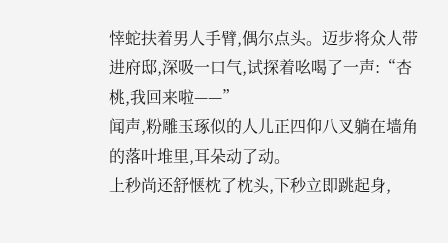悻蛇扶着男人手臂,偶尔点头。迈步将众人带进府邸,深吸一口气,试探着吆喝了一声:“杏桃,我回来啦——”
闻声,粉雕玉琢似的人儿正四仰八叉躺在墙角的落叶堆里,耳朵动了动。
上秒尚还舒惬枕了枕头,下秒立即跳起身,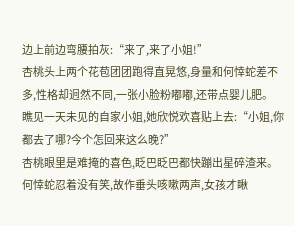边上前边弯腰拍灰:“来了,来了小姐!”
杏桃头上两个花苞团团跑得直晃悠,身量和何悻蛇差不多,性格却迥然不同,一张小脸粉嘟嘟,还带点婴儿肥。
瞧见一天未见的自家小姐,她欣悦欢喜贴上去:“小姐,你都去了哪?今个怎回来这么晚?”
杏桃眼里是难掩的喜色,眨巴眨巴都快蹦出星碎渣来。
何悻蛇忍着没有笑,故作垂头咳嗽两声,女孩才瞅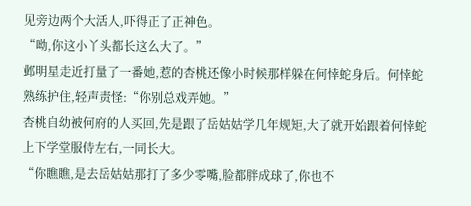见旁边两个大活人,吓得正了正神色。
“呦,你这小丫头都长这么大了。”
邺明星走近打量了一番她,惹的杏桃还像小时候那样躲在何悻蛇身后。何悻蛇熟练护住,轻声责怪:“你别总戏弄她。”
杏桃自幼被何府的人买回,先是跟了岳姑姑学几年规矩,大了就开始跟着何悻蛇上下学堂服侍左右,一同长大。
“你瞧瞧,是去岳姑姑那打了多少零嘴,脸都胖成球了,你也不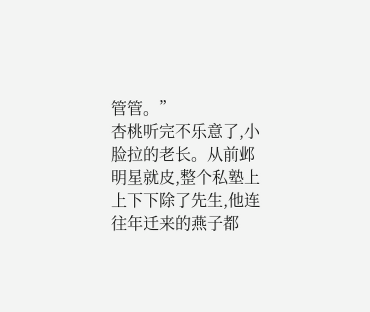管管。”
杏桃听完不乐意了,小脸拉的老长。从前邺明星就皮,整个私塾上上下下除了先生,他连往年迁来的燕子都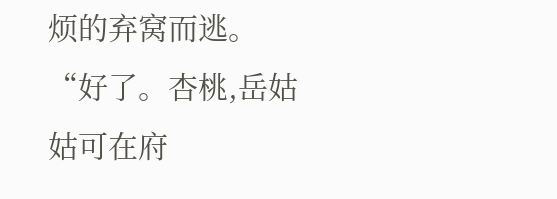烦的弃窝而逃。
“好了。杏桃,岳姑姑可在府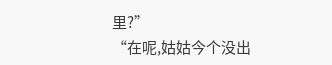里?”
“在呢,姑姑今个没出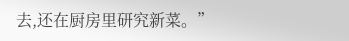去,还在厨房里研究新菜。”